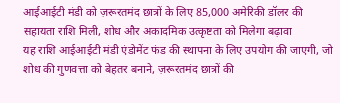आईआईटी मंडी को ज़रूरतमंद छात्रों के लिए 85,000 अमेरिकी डॉलर की सहायता राशि मिली, शोध और अकादमिक उत्कृष्टता को मिलेगा बढ़ावा
यह राशि आईआईटी मंडी एंडोमेंट फंड की स्थापना के लिए उपयोग की जाएगी, जो शोध की गुणवत्ता को बेहतर बनाने, ज़रूरतमंद छात्रों की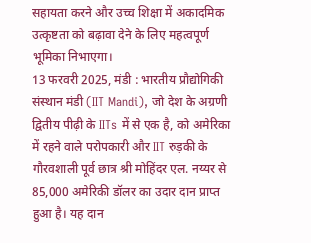सहायता करने और उच्च शिक्षा में अकादमिक उत्कृष्टता को बढ़ावा देने के लिए महत्वपूर्ण भूमिका निभाएगा।
13 फरवरी 2025, मंडी : भारतीय प्रौद्योगिकी संस्थान मंडी (IIT Mandi), जो देश के अग्रणी द्वितीय पीढ़ी के IITs में से एक है, को अमेरिका में रहने वाले परोपकारी और IIT रुड़की के गौरवशाली पूर्व छात्र श्री मोहिंदर एल. नय्यर से 85,000 अमेरिकी डॉलर का उदार दान प्राप्त हुआ है। यह दान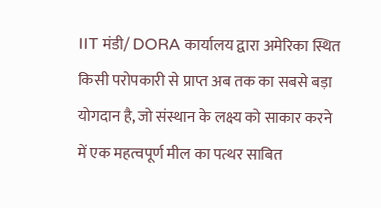IIT मंडी/ DORA कार्यालय द्वारा अमेरिका स्थित किसी परोपकारी से प्राप्त अब तक का सबसे बड़ा योगदान है, जो संस्थान के लक्ष्य को साकार करने में एक महत्वपूर्ण मील का पत्थर साबित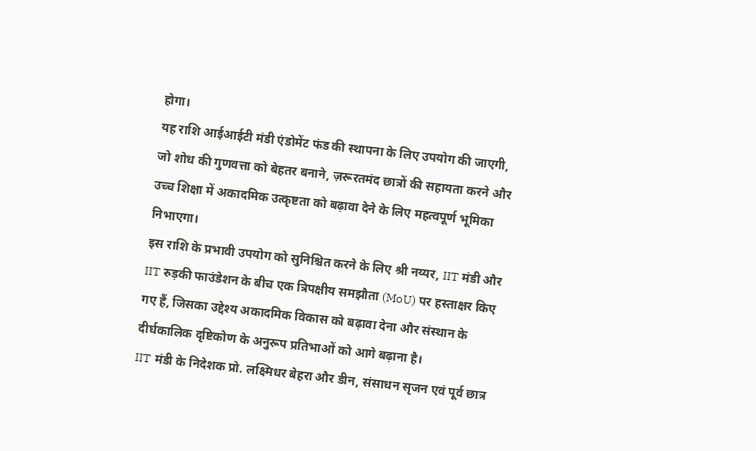होगा।
यह राशि आईआईटी मंडी एंडोमेंट फंड की स्थापना के लिए उपयोग की जाएगी, जो शोध की गुणवत्ता को बेहतर बनाने, ज़रूरतमंद छात्रों की सहायता करने और उच्च शिक्षा में अकादमिक उत्कृष्टता को बढ़ावा देने के लिए महत्वपूर्ण भूमिका निभाएगा।
इस राशि के प्रभावी उपयोग को सुनिश्चित करने के लिए श्री नय्यर, IIT मंडी और IIT रुड़की फाउंडेशन के बीच एक त्रिपक्षीय समझौता (MoU) पर हस्ताक्षर किए गए हैं, जिसका उद्देश्य अकादमिक विकास को बढ़ावा देना और संस्थान के दीर्घकालिक दृष्टिकोण के अनुरूप प्रतिभाओं को आगे बढ़ाना है।
IIT मंडी के निदेशक प्रो. लक्ष्मिधर बेहरा और डीन, संसाधन सृजन एवं पूर्व छात्र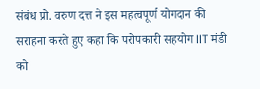संबंध प्रो. वरुण दत्त ने इस महत्वपूर्ण योगदान की सराहना करते हुए कहा कि परोपकारी सहयोग IIT मंडी को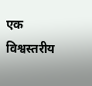एक विश्वस्तरीय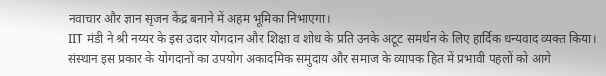नवाचार और ज्ञान सृजन केंद्र बनाने में अहम भूमिका निभाएगा।
IIT मंडी ने श्री नय्यर के इस उदार योगदान और शिक्षा व शोध के प्रति उनके अटूट समर्थन के लिए हार्दिक धन्यवाद व्यक्त किया। संस्थान इस प्रकार के योगदानों का उपयोग अकादमिक समुदाय और समाज के व्यापक हित में प्रभावी पहलों को आगे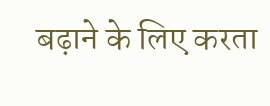बढ़ाने के लिए करता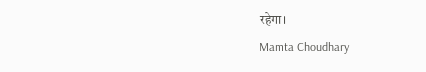रहेगा।
Mamta Choudhary